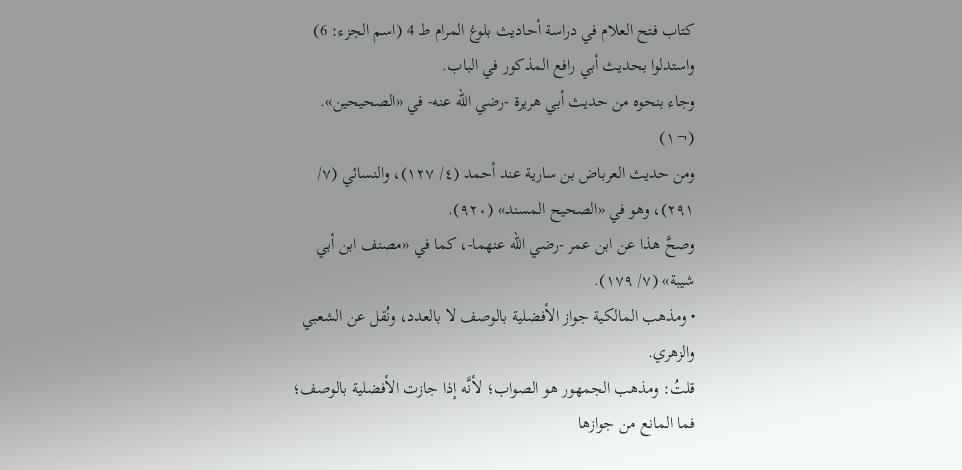كتاب فتح العلام في دراسة أحاديث بلوغ المرام ط 4 (اسم الجزء: 6)
واستدلوا بحديث أبي رافع المذكور في الباب.
وجاء بنحوه من حديث أبي هريرة -رضي الله عنه- في «الصحيحين». (¬١)
ومن حديث العرباض بن سارية عند أحمد (٤/ ١٢٧)، والنسائي (٧/ ٢٩١)، وهو في «الصحيح المسند» (٩٢٠).
وصحَّ هذا عن ابن عمر -رضي الله عنهما-، كما في «مصنف ابن أبي شيبة» (٧/ ١٧٩).
• ومذهب المالكية جواز الأفضلية بالوصف لا بالعدد، ونُقل عن الشعبي والزهري.
قلتُ: ومذهب الجمهور هو الصواب؛ لأنَّه إذا جازت الأفضلية بالوصف؛ فما المانع من جوازها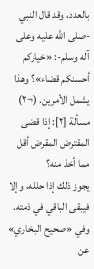بالعدد، وقد قال النبي -صلى الله عليه وعلى آله وسلم-: «خياركم أحسنكم قضاء»؟ وهذا يشمل الأمرين. (¬٢)
مسألة [٢]: إذا قضى المقترض المقرض أقل مما أخذ منه؟
يجوز ذلك إذا حلله، وإلا فيبقى الباقي في ذمته.
وفي «صحيح البخاري» عن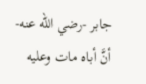جابر -رضي الله عنه- أنَّ أباه مات وعليه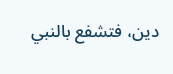دين، فتشفع بالنبي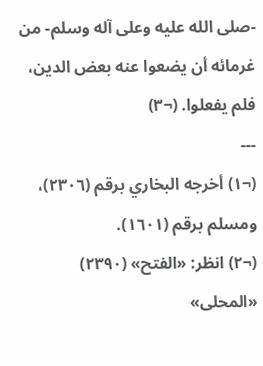-صلى الله عليه وعلى آله وسلم- من غرمائه أن يضعوا عنه بعض الدين، فلم يفعلوا. (¬٣)
---
(¬١) أخرجه البخاري برقم (٢٣٠٦)، ومسلم برقم (١٦٠١).
(¬٢) انظر: «الفتح» (٢٣٩٠) «المحلى»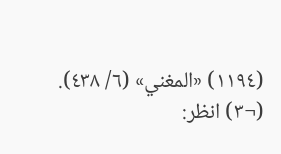(١١٩٤) «المغني» (٦/ ٤٣٨).
(¬٣) انظر: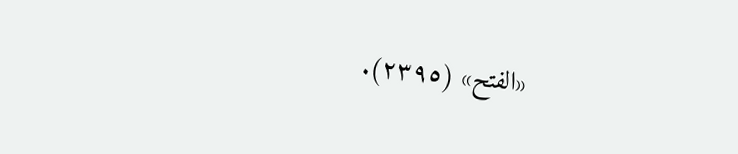«الفتح» (٢٣٩٥).